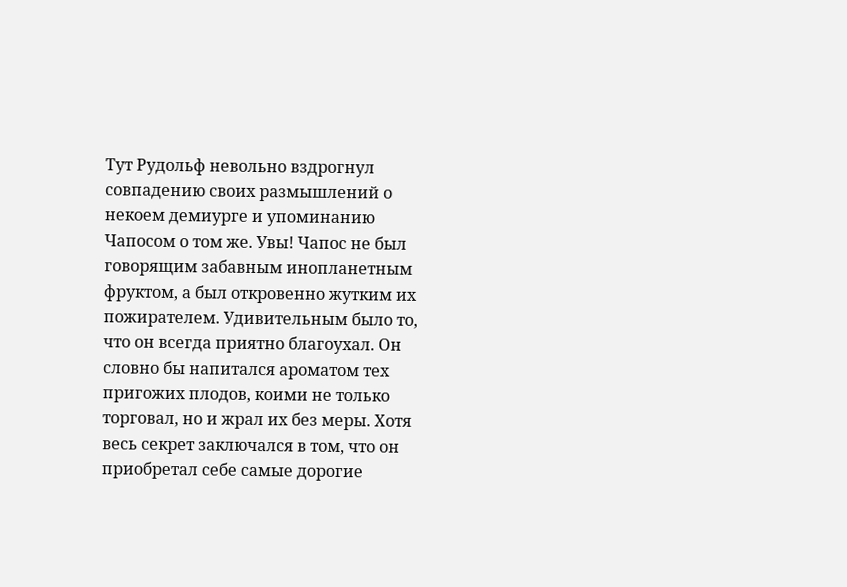Тут Рудольф невольно вздрогнул совпадению своих размышлений о некоем демиурге и упоминанию Чапосом о том же. Увы! Чапос не был говорящим забавным инопланетным фруктом, а был откровенно жутким их пожирателем. Удивительным было то, что он всегда приятно благоухал. Он словно бы напитался ароматом тех пригожих плодов, коими не только торговал, но и жрал их без меры. Хотя весь секрет заключался в том, что он приобретал себе самые дорогие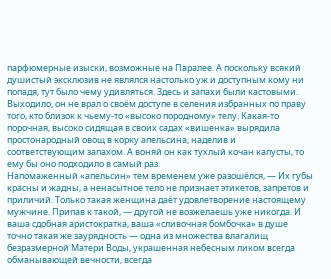парфюмерные изыски, возможные на Паралее. А поскольку всякий душистый эксклюзив не являлся настолько уж и доступным кому ни попадя, тут было чему удивляться. Здесь и запахи были кастовыми. Выходило, он не врал о своём доступе в селения избранных по праву того, кто близок к чьему-то «высоко породному» телу. Какая-то порочная, высоко сидящая в своих садах «вишенка» вырядила простонародный овощ в корку апельсина, наделив и соответствующим запахом. А воняй он как тухлый кочан капусты, то ему бы оно подходило в самый раз.
Напомаженный «апельсин» тем временем уже разошёлся, — Их губы красны и жадны, а ненасытное тело не признает этикетов, запретов и приличий. Только такая женщина даёт удовлетворение настоящему мужчине. Припав к такой, — другой не возжелаешь уже никогда. И ваша сдобная аристократка, ваша «сливочная бомбочка» в душе точно такая же заурядность — одна из множества влагалищ безразмерной Матери Воды, украшенная небесным ликом всегда обманывающей вечности, всегда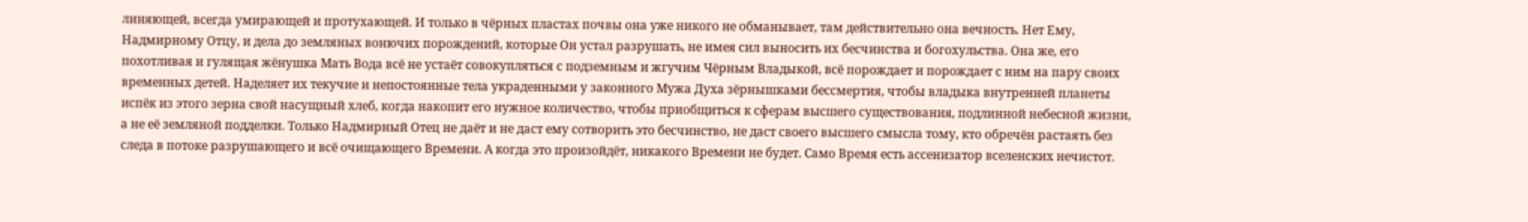линяющей, всегда умирающей и протухающей. И только в чёрных пластах почвы она уже никого не обманывает, там действительно она вечность. Нет Ему, Надмирному Отцу, и дела до земляных вонючих порождений, которые Он устал разрушать, не имея сил выносить их бесчинства и богохульства. Она же, его похотливая и гулящая жёнушка Мать Вода всё не устаёт совокупляться с подземным и жгучим Чёрным Владыкой, всё порождает и порождает с ним на пару своих временных детей. Наделяет их текучие и непостоянные тела украденными у законного Мужа Духа зёрнышками бессмертия, чтобы владыка внутренней планеты испёк из этого зерна свой насущный хлеб, когда накопит его нужное количество, чтобы приобщиться к сферам высшего существования, подлинной небесной жизни, а не её земляной подделки. Только Надмирный Отец не даёт и не даст ему сотворить это бесчинство, не даст своего высшего смысла тому, кто обречён растаять без следа в потоке разрушающего и всё очищающего Времени. А когда это произойдёт, никакого Времени не будет. Само Время есть ассенизатор вселенских нечистот.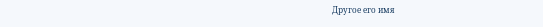Другое его имя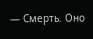— Смерть. Оно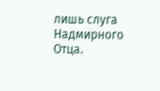лишь слуга Надмирного Отца.